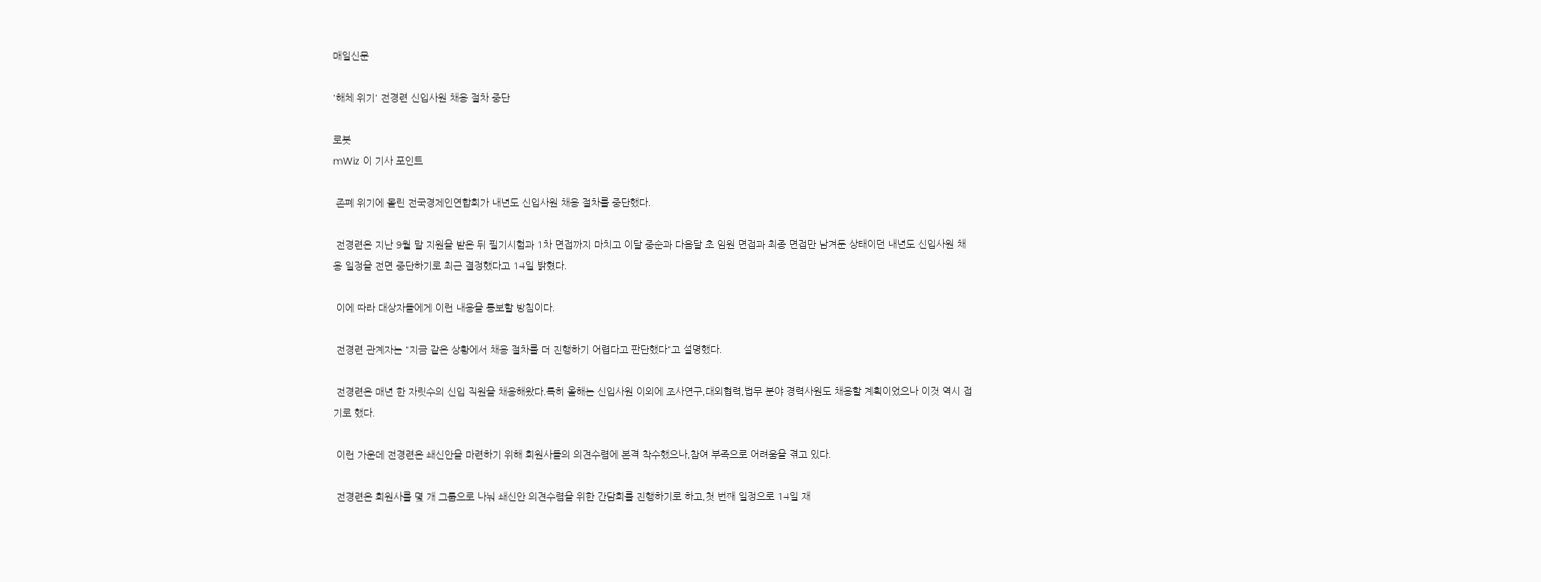매일신문

'해체 위기' 전경련 신입사원 채용 절차 중단

로봇
mWiz 이 기사 포인트

 존폐 위기에 몰린 전국경제인연합회가 내년도 신입사원 채용 절차를 중단했다.

 전경련은 지난 9월 말 지원을 받은 뒤 필기시험과 1차 면접까지 마치고 이달 중순과 다음달 초 임원 면접과 최종 면접만 남겨둔 상태이던 내년도 신입사원 채용 일정을 전면 중단하기로 최근 결정했다고 14일 밝혔다.

 이에 따라 대상자들에게 이런 내용을 통보할 방침이다.

 전경련 관계자는 "지금 같은 상황에서 채용 절차를 더 진행하기 어렵다고 판단했다"고 설명했다.

 전경련은 매년 한 자릿수의 신입 직원을 채용해왔다.특히 올해는 신입사원 이외에 조사연구,대외협력,법무 분야 경력사원도 채용할 계획이었으나 이것 역시 접기로 했다.

 이런 가운데 전경련은 쇄신안을 마련하기 위해 회원사들의 의견수렴에 본격 착수했으나,참여 부족으로 어려움을 겪고 있다.

 전경련은 회원사를 몇 개 그룹으로 나눠 쇄신안 의견수렴을 위한 간담회를 진행하기로 하고,첫 번째 일정으로 14일 재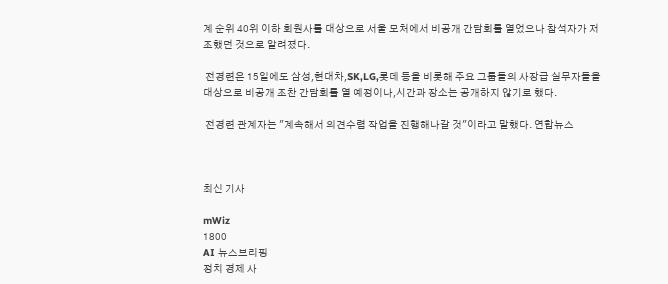계 순위 40위 이하 회원사를 대상으로 서울 모처에서 비공개 간담회를 열었으나 참석자가 저조했던 것으로 알려졌다.

 전경련은 15일에도 삼성,현대차,SK,LG,롯데 등을 비롯해 주요 그룹들의 사장급 실무자들을 대상으로 비공개 조찬 간담회를 열 예정이나,시간과 장소는 공개하지 않기로 했다.

 전경련 관계자는 "계속해서 의견수렴 작업을 진행해나갈 것"이라고 말했다. 연합뉴스



최신 기사

mWiz
1800
AI 뉴스브리핑
정치 경제 사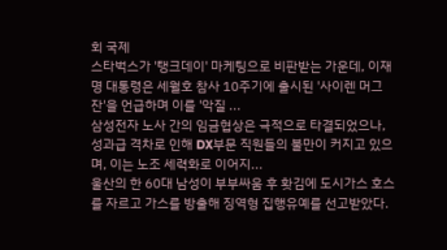회 국제
스타벅스가 '탱크데이' 마케팅으로 비판받는 가운데, 이재명 대통령은 세월호 참사 10주기에 출시된 '사이렌 머그잔'을 언급하며 이를 '악질 ...
삼성전자 노사 간의 임금협상은 극적으로 타결되었으나, 성과급 격차로 인해 DX부문 직원들의 불만이 커지고 있으며, 이는 노조 세력화로 이어지...
울산의 한 60대 남성이 부부싸움 후 홧김에 도시가스 호스를 자르고 가스를 방출해 징역형 집행유예를 선고받았다.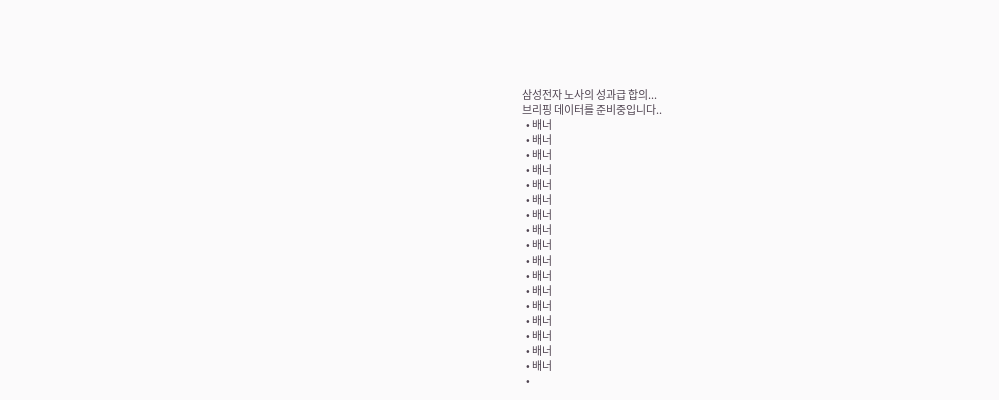삼성전자 노사의 성과급 합의...
브리핑 데이터를 준비중입니다..
  • 배너
  • 배너
  • 배너
  • 배너
  • 배너
  • 배너
  • 배너
  • 배너
  • 배너
  • 배너
  • 배너
  • 배너
  • 배너
  • 배너
  • 배너
  • 배너
  • 배너
  •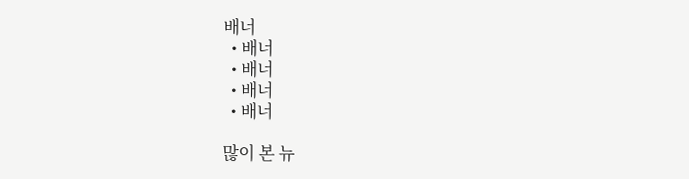배너
  • 배너
  • 배너
  • 배너
  • 배너

많이 본 뉴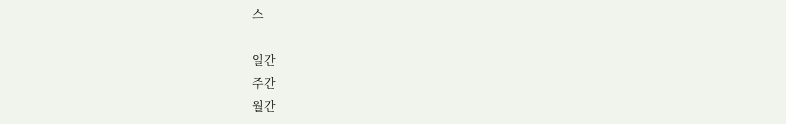스

일간
주간
월간